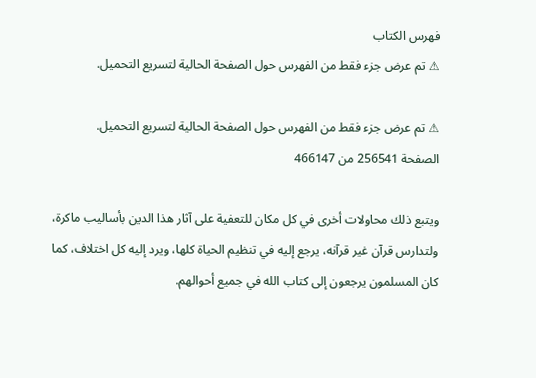فهرس الكتاب
⚠ تم عرض جزء فقط من الفهرس حول الصفحة الحالية لتسريع التحميل.

⚠ تم عرض جزء فقط من الفهرس حول الصفحة الحالية لتسريع التحميل.
الصفحة 256541 من 466147

ويتبع ذلك محاولات أخرى في كل مكان للتعفية على آثار هذا الدين بأساليب ماكرة، ولتدارس قرآن غير قرآنه، يرجع إليه في تنظيم الحياة كلها، ويرد إليه كل اختلاف، كما كان المسلمون يرجعون إلى كتاب الله في جميع أحوالهم.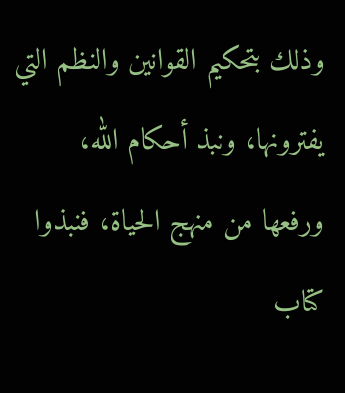وذلك بتحكيم القوانين والنظم التي يفترونها، ونبذ أحكام الله، ورفعها من منهج الحياة، فنبذوا كتاب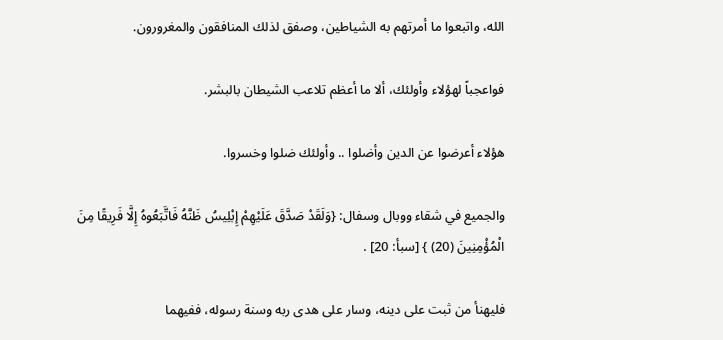الله، واتبعوا ما أمرتهم به الشياطين، وصفق لذلك المنافقون والمغرورون.

فواعجباً لهؤلاء وأولئك، ألا ما أعظم تلاعب الشيطان بالبشر.

هؤلاء أعرضوا عن الدين وأضلوا .. وأولئك ضلوا وخسروا.

والجميع في شقاء ووبال وسفال: {وَلَقَدْ صَدَّقَ عَلَيْهِمْ إِبْلِيسُ ظَنَّهُ فَاتَّبَعُوهُ إِلَّا فَرِيقًا مِنَ الْمُؤْمِنِينَ (20) } [سبأ: 20] .

فليهنأ من ثبت على دينه، وسار على هدى ربه وسنة رسوله، ففيهما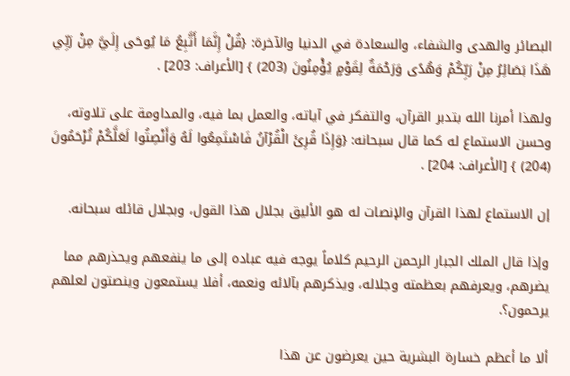البصائر والهدى والشفاء، والسعادة في الدنيا والآخرة: {قُلْ إِنَّمَا أَتَّبِعُ مَا يُوحَى إِلَيَّ مِنْ رَبِّي هَذَا بَصَائِرُ مِنْ رَبِّكُمْ وَهُدًى وَرَحْمَةٌ لِقَوْمٍ يُؤْمِنُونَ (203) } [الأعراف: 203] .

ولهذا أمرنا الله بتدبر القرآن، والتفكر في آياته، والعمل بما فيه، والمداومة على تلاوته، وحسن الاستماع له كما قال سبحانه: {وَإِذَا قُرِئَ الْقُرْآنُ فَاسْتَمِعُوا لَهُ وَأَنْصِتُوا لَعَلَّكُمْ تُرْحَمُونَ (204) } [الأعراف: 204] .

إن الاستماع لهذا القرآن والإنصات له هو الأليق بجلال هذا القول، وبجلال قائله سبحانه.

وإذا قال الملك الجبار الرحمن الرحيم كلاماً يوجه فيه عباده إلى ما ينفعهم ويحذرهم مما يضرهم، ويعرفهم بعظمته وجلاله، ويذكرهم بآلائه ونعمه، أفلا يستمعون وينصتون لعلهم يرحمون؟.

ألا ما أعظم خسارة البشرية حين يعرضون عن هذا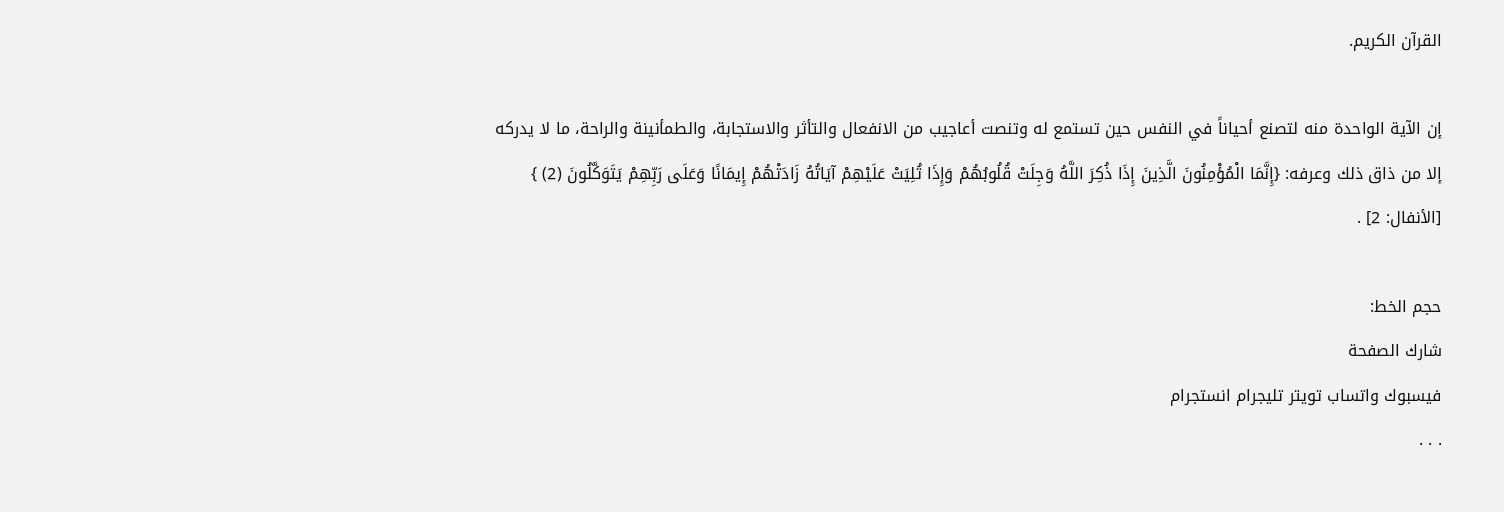القرآن الكريم.

إن الآية الواحدة منه لتصنع أحياناً في النفس حين تستمع له وتنصت أعاجيب من الانفعال والتأثر والاستجابة، والطمأنينة والراحة، ما لا يدركه إلا من ذاق ذلك وعرفه: {إِنَّمَا الْمُؤْمِنُونَ الَّذِينَ إِذَا ذُكِرَ اللَّهُ وَجِلَتْ قُلُوبُهُمْ وَإِذَا تُلِيَتْ عَلَيْهِمْ آيَاتُهُ زَادَتْهُمْ إِيمَانًا وَعَلَى رَبِّهِمْ يَتَوَكَّلُونَ (2) } [الأنفال: 2] .

حجم الخط:
شارك الصفحة
فيسبوك واتساب تويتر تليجرام انستجرام
. . .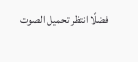فضلًا انتظر تحميل الصوت